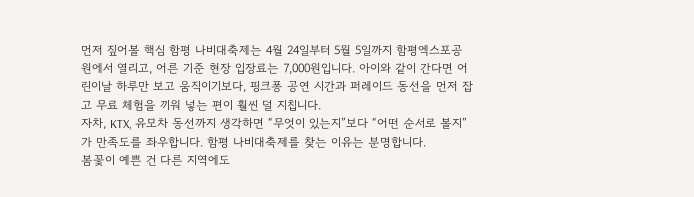먼저 짚어볼 핵심 함평 나비대축제는 4월 24일부터 5월 5일까지 함평엑스포공원에서 열리고, 어른 기준 현장 입장료는 7,000원입니다. 아이와 같이 간다면 어린이날 하루만 보고 움직이기보다, 핑크퐁 공연 시간과 퍼레이드 동선을 먼저 잡고 무료 체험을 끼워 넣는 편이 훨씬 덜 지칩니다.
자차, KTX, 유모차 동선까지 생각하면 “무엇이 있는지”보다 “어떤 순서로 볼지”가 만족도를 좌우합니다. 함평 나비대축제를 찾는 이유는 분명합니다.
봄꽃이 예쁜 건 다른 지역에도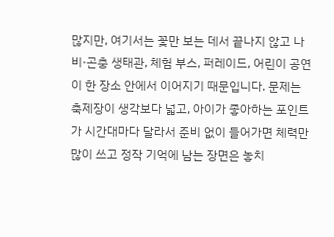많지만, 여기서는 꽃만 보는 데서 끝나지 않고 나비·곤충 생태관, 체험 부스, 퍼레이드, 어린이 공연이 한 장소 안에서 이어지기 때문입니다. 문제는 축제장이 생각보다 넓고, 아이가 좋아하는 포인트가 시간대마다 달라서 준비 없이 들어가면 체력만 많이 쓰고 정작 기억에 남는 장면은 놓치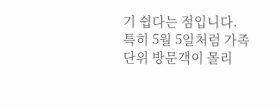기 쉽다는 점입니다.
특히 5월 5일처럼 가족 단위 방문객이 몰리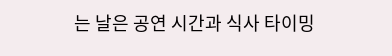는 날은 공연 시간과 식사 타이밍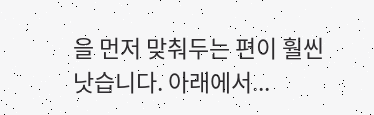을 먼저 맞춰두는 편이 훨씬 낫습니다. 아래에서...